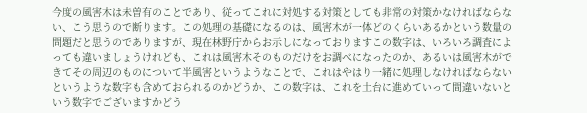今度の風害木は未曽有のことであり、従ってこれに対処する対策としても非常の対策かなければならない、こう思うので断ります。この処理の基礎になるのは、風害木が一体どのくらいあるかという数量の問題だと思うのでありますが、現在林野庁からお示しになっておりますこの数字は、いろいろ調査によっても違いましょうけれども、これは風害木そのものだけをお調べになったのか、あるいは風害木ができてその周辺のものについて半風害というようなことで、これはやはり一緒に処理しなければならないというような数字も含めておられるのかどうか、この数字は、これを土台に進めていって間違いないという数字でございますかどう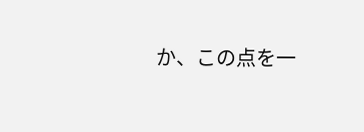か、この点を一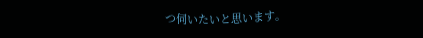つ伺いたいと思います。